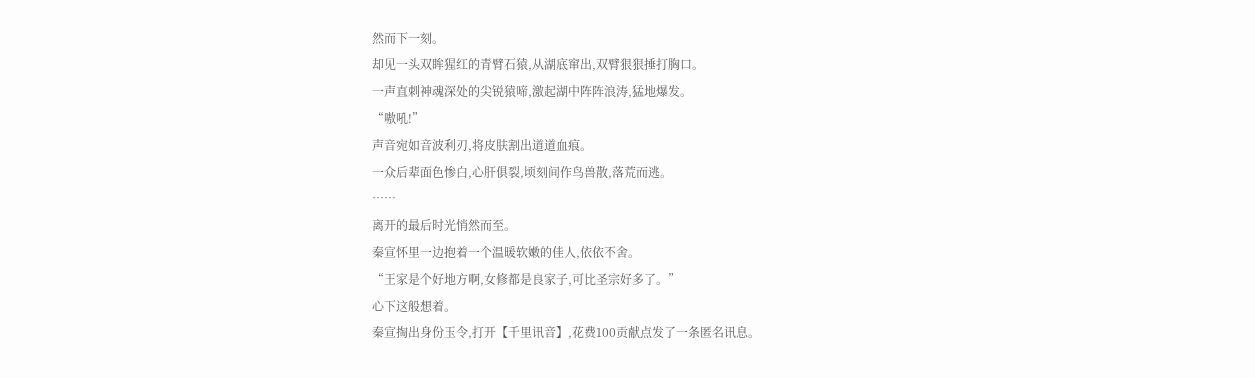然而下一刻。
却见一头双眸猩红的青臂石猿,从湖底窜出,双臂狠狠捶打胸口。
一声直刺神魂深处的尖锐猿啼,激起湖中阵阵浪涛,猛地爆发。
“嗷吼!”
声音宛如音波利刃,将皮肤割出道道血痕。
一众后辈面色惨白,心肝俱裂,顷刻间作鸟兽散,落荒而逃。
……
离开的最后时光悄然而至。
秦宣怀里一边抱着一个温暖软嫩的佳人,依依不舍。
“王家是个好地方啊,女修都是良家子,可比圣宗好多了。”
心下这般想着。
秦宣掏出身份玉令,打开【千里讯音】,花费100贡献点发了一条匿名讯息。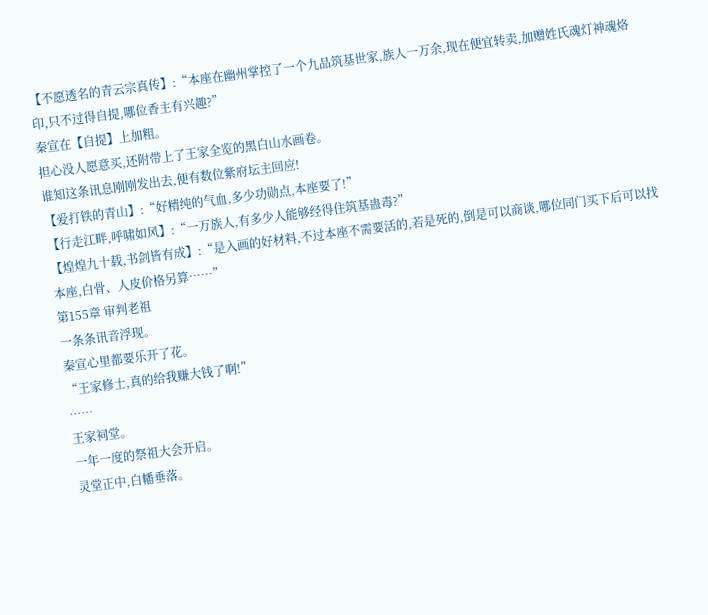【不愿透名的青云宗真传】:“本座在幽州掌控了一个九品筑基世家,族人一万余,现在便宜转卖,加赠姓氏魂灯神魂烙印,只不过得自提,哪位香主有兴趣?”
秦宣在【自提】上加粗。
担心没人愿意买,还附带上了王家全览的黑白山水画卷。
谁知这条讯息刚刚发出去,便有数位紫府坛主回应!
【爱打铁的青山】:“好精纯的气血,多少功勋点,本座要了!”
【行走江畔,呼啸如风】:“一万族人,有多少人能够经得住筑基蛊毒?”
【煌煌九十载,书剑皆有成】:“是入画的好材料,不过本座不需要活的,若是死的,倒是可以商谈,哪位同门买下后可以找本座,白骨、人皮价格另算……”
第155章 审判老祖
一条条讯音浮现。
秦宣心里都要乐开了花。
“王家修士,真的给我赚大钱了啊!”
……
王家祠堂。
一年一度的祭祖大会开启。
灵堂正中,白幡垂落。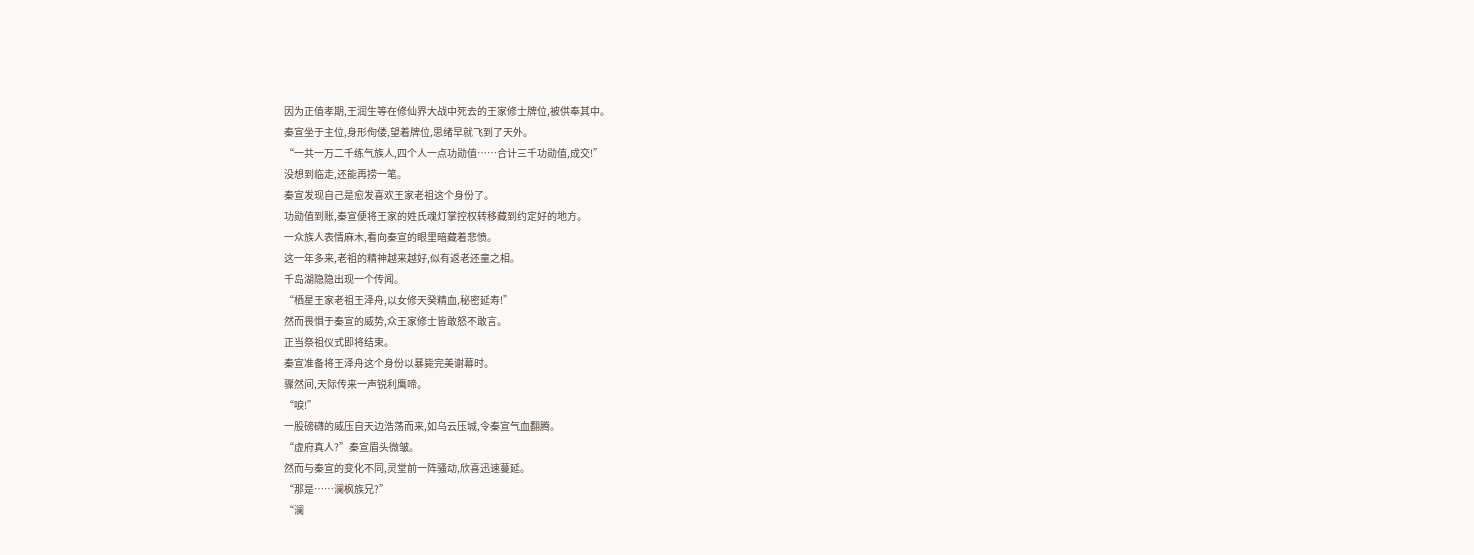因为正值孝期,王润生等在修仙界大战中死去的王家修士牌位,被供奉其中。
秦宣坐于主位,身形佝偻,望着牌位,思绪早就飞到了天外。
“一共一万二千练气族人,四个人一点功勋值……合计三千功勋值,成交!”
没想到临走,还能再捞一笔。
秦宣发现自己是愈发喜欢王家老祖这个身份了。
功勋值到账,秦宣便将王家的姓氏魂灯掌控权转移藏到约定好的地方。
一众族人表情麻木,看向秦宣的眼里暗藏着悲愤。
这一年多来,老祖的精神越来越好,似有返老还童之相。
千岛湖隐隐出现一个传闻。
“栖星王家老祖王泽舟,以女修天癸精血,秘密延寿!”
然而畏惧于秦宣的威势,众王家修士皆敢怒不敢言。
正当祭祖仪式即将结束。
秦宣准备将王泽舟这个身份以暴毙完美谢幕时。
骤然间,天际传来一声锐利鹰啼。
“唳!”
一股磅礴的威压自天边浩荡而来,如乌云压城,令秦宣气血翻腾。
“虚府真人?”秦宣眉头微皱。
然而与秦宣的变化不同,灵堂前一阵骚动,欣喜迅速蔓延。
“那是……澜枫族兄?”
“澜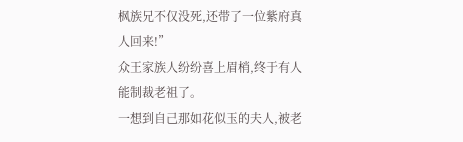枫族兄不仅没死,还带了一位紫府真人回来!”
众王家族人纷纷喜上眉梢,终于有人能制裁老祖了。
一想到自己那如花似玉的夫人,被老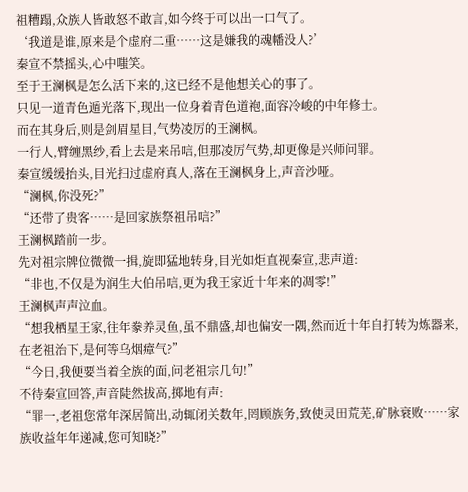祖糟蹋,众族人皆敢怒不敢言,如今终于可以出一口气了。
‘我道是谁,原来是个虚府二重……这是嫌我的魂幡没人?’
秦宣不禁摇头,心中嗤笑。
至于王澜枫是怎么活下来的,这已经不是他想关心的事了。
只见一道青色遁光落下,现出一位身着青色道袍,面容冷峻的中年修士。
而在其身后,则是剑眉星目,气势凌厉的王澜枫。
一行人,臂缠黑纱,看上去是来吊唁,但那凌厉气势,却更像是兴师问罪。
秦宣缓缓抬头,目光扫过虚府真人,落在王澜枫身上,声音沙哑。
“澜枫,你没死?”
“还带了贵客……是回家族祭祖吊唁?”
王澜枫踏前一步。
先对祖宗牌位微微一揖,旋即猛地转身,目光如炬直视秦宣,悲声道:
“非也,不仅是为润生大伯吊唁,更为我王家近十年来的凋零!”
王澜枫声声泣血。
“想我栖星王家,往年豢养灵鱼,虽不鼎盛,却也偏安一隅,然而近十年自打转为炼器来,在老祖治下,是何等乌烟瘴气?”
“今日,我便要当着全族的面,问老祖宗几句!”
不待秦宣回答,声音陡然拔高,掷地有声:
“罪一,老祖您常年深居简出,动辄闭关数年,罔顾族务,致使灵田荒芜,矿脉衰败……家族收益年年递减,您可知晓?”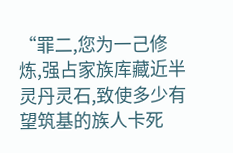“罪二,您为一己修炼,强占家族库藏近半灵丹灵石,致使多少有望筑基的族人卡死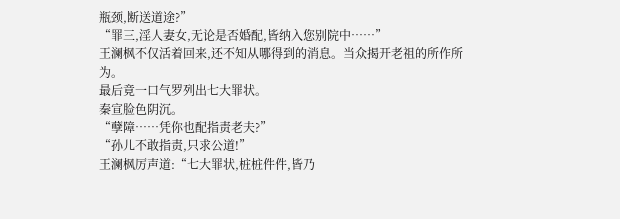瓶颈,断送道途?”
“罪三,淫人妻女,无论是否婚配,皆纳入您别院中……”
王澜枫不仅活着回来,还不知从哪得到的消息。当众揭开老祖的所作所为。
最后竟一口气罗列出七大罪状。
秦宣脸色阴沉。
“孽障……凭你也配指责老夫?”
“孙儿不敢指责,只求公道!”
王澜枫厉声道:“七大罪状,桩桩件件,皆乃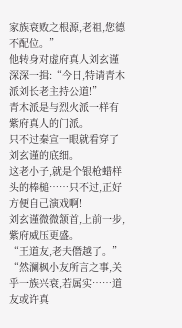家族衰败之根源,老祖,您德不配位。”
他转身对虚府真人刘玄谨深深一揖:“今日,特请青木派刘长老主持公道!”
青木派是与烈火派一样有紫府真人的门派。
只不过秦宣一眼就看穿了刘玄谨的底细。
这老小子,就是个银枪蜡样头的棒槌……只不过,正好方便自己演戏啊!
刘玄谨微微颔首,上前一步,紫府威压更盛。
“王道友,老夫僭越了。”
“然澜枫小友所言之事,关乎一族兴衰,若属实……道友或许真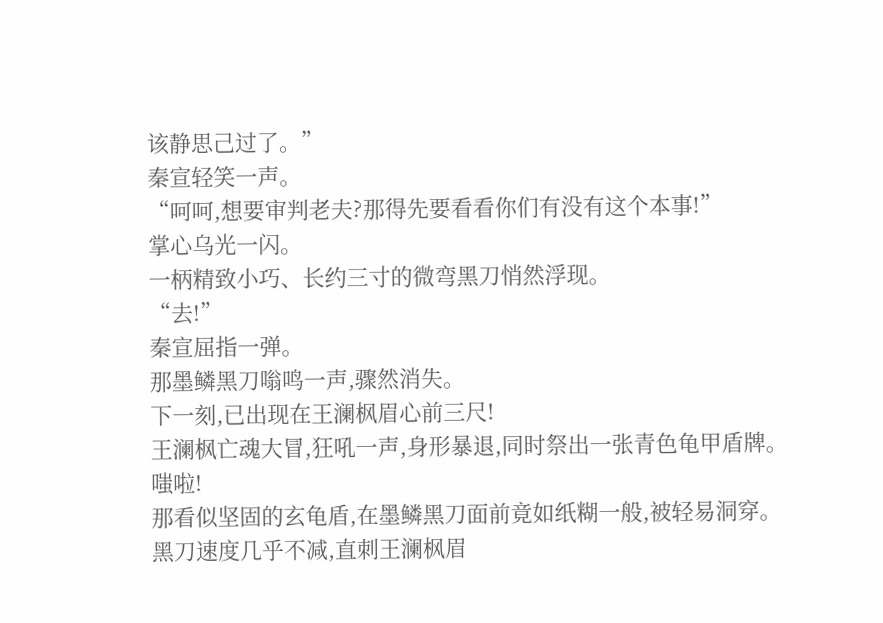该静思己过了。”
秦宣轻笑一声。
“呵呵,想要审判老夫?那得先要看看你们有没有这个本事!”
掌心乌光一闪。
一柄精致小巧、长约三寸的微弯黑刀悄然浮现。
“去!”
秦宣屈指一弹。
那墨鳞黑刀嗡鸣一声,骤然消失。
下一刻,已出现在王澜枫眉心前三尺!
王澜枫亡魂大冒,狂吼一声,身形暴退,同时祭出一张青色龟甲盾牌。
嗤啦!
那看似坚固的玄龟盾,在墨鳞黑刀面前竟如纸糊一般,被轻易洞穿。
黑刀速度几乎不减,直刺王澜枫眉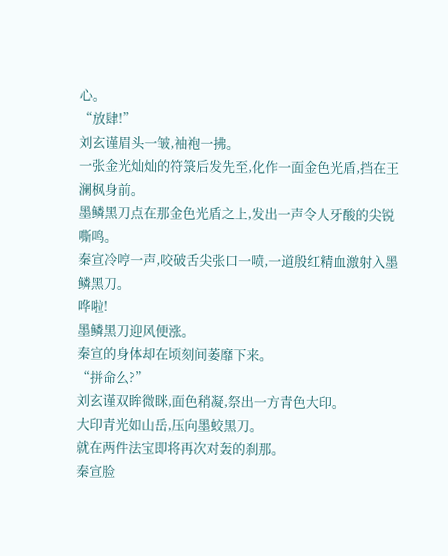心。
“放肆!”
刘玄谨眉头一皱,袖袍一拂。
一张金光灿灿的符箓后发先至,化作一面金色光盾,挡在王澜枫身前。
墨鳞黑刀点在那金色光盾之上,发出一声令人牙酸的尖锐嘶鸣。
秦宣冷哼一声,咬破舌尖张口一喷,一道殷红精血激射入墨鳞黑刀。
哗啦!
墨鳞黑刀迎风便涨。
秦宣的身体却在顷刻间萎靡下来。
“拼命么?”
刘玄谨双眸微眯,面色稍凝,祭出一方青色大印。
大印青光如山岳,压向墨蛟黑刀。
就在两件法宝即将再次对轰的刹那。
秦宣脸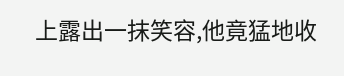上露出一抹笑容,他竟猛地收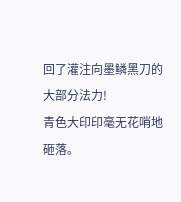回了灌注向墨鳞黑刀的大部分法力!
青色大印印毫无花哨地砸落。